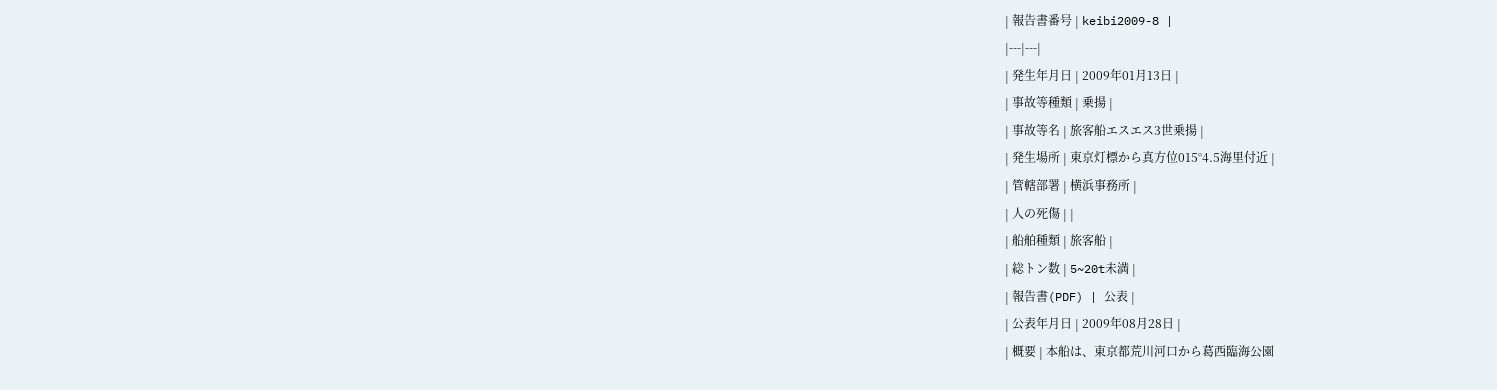| 報告書番号 | keibi2009-8 |
|---|---|
| 発生年月日 | 2009年01月13日 |
| 事故等種類 | 乗揚 |
| 事故等名 | 旅客船エスエス3世乗揚 |
| 発生場所 | 東京灯標から真方位015°4.5海里付近 |
| 管轄部署 | 横浜事務所 |
| 人の死傷 | |
| 船舶種類 | 旅客船 |
| 総トン数 | 5~20t未満 |
| 報告書(PDF) | 公表 |
| 公表年月日 | 2009年08月28日 |
| 概要 | 本船は、東京都荒川河口から葛西臨海公園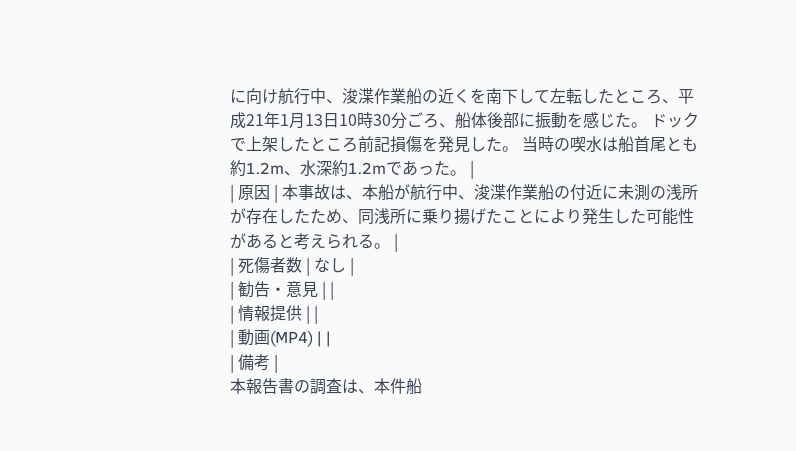に向け航行中、浚渫作業船の近くを南下して左転したところ、平成21年1月13日10時30分ごろ、船体後部に振動を感じた。 ドックで上架したところ前記損傷を発見した。 当時の喫水は船首尾とも約1.2m、水深約1.2mであった。 |
| 原因 | 本事故は、本船が航行中、浚渫作業船の付近に未測の浅所が存在したため、同浅所に乗り揚げたことにより発生した可能性があると考えられる。 |
| 死傷者数 | なし |
| 勧告・意見 | |
| 情報提供 | |
| 動画(MP4) | |
| 備考 |
本報告書の調査は、本件船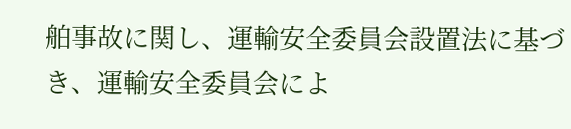舶事故に関し、運輸安全委員会設置法に基づき、運輸安全委員会によ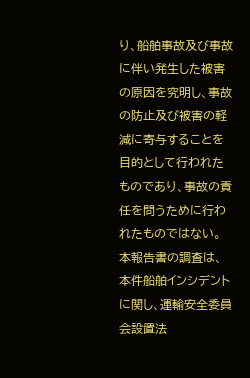り、船舶事故及び事故に伴い発生した被害の原因を究明し、事故の防止及び被害の軽減に寄与することを目的として行われたものであり、事故の責任を問うために行われたものではない。
本報告書の調査は、本件船舶インシデントに関し、運輸安全委員会設置法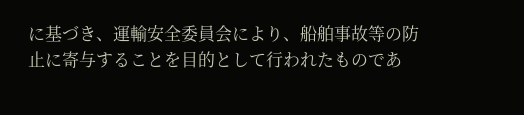に基づき、運輸安全委員会により、船舶事故等の防止に寄与することを目的として行われたものであ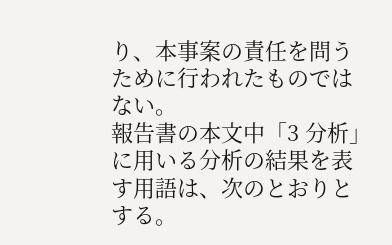り、本事案の責任を問うために行われたものではない。
報告書の本文中「3 分析」に用いる分析の結果を表す用語は、次のとおりとする。